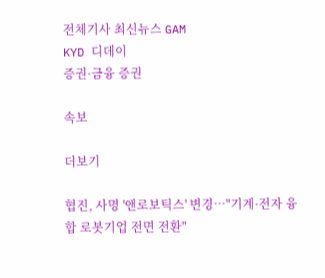전체기사 최신뉴스 GAM
KYD 디데이
증권·금융 증권

속보

더보기

협진, 사명 '앤로보틱스' 변경…"기계·전자 융합 로봇기업 전면 전환"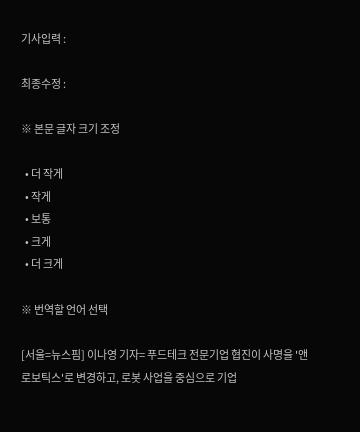기사입력 :

최종수정 :

※ 본문 글자 크기 조정

  • 더 작게
  • 작게
  • 보통
  • 크게
  • 더 크게

※ 번역할 언어 선택

[서울=뉴스핌] 이나영 기자= 푸드테크 전문기업 협진이 사명을 '앤로보틱스'로 변경하고, 로봇 사업을 중심으로 기업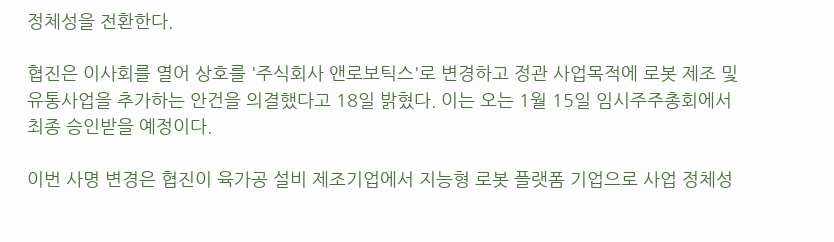정체성을 전환한다.

협진은 이사회를 열어 상호를 '주식회사 앤로보틱스'로 변경하고 정관 사업목적에 로봇 제조 및 유통사업을 추가하는 안건을 의결했다고 18일 밝혔다. 이는 오는 1월 15일 임시주주총회에서 최종 승인받을 예정이다.

이번 사명 변경은 협진이 육가공 설비 제조기업에서 지능형 로봇 플랫폼 기업으로 사업 정체성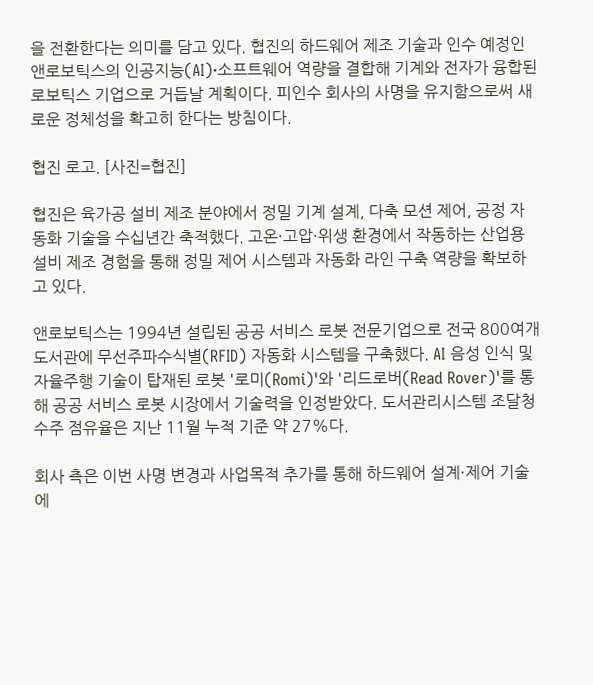을 전환한다는 의미를 담고 있다. 협진의 하드웨어 제조 기술과 인수 예정인 앤로보틱스의 인공지능(AI)·소프트웨어 역량을 결합해 기계와 전자가 융합된 로보틱스 기업으로 거듭날 계획이다. 피인수 회사의 사명을 유지함으로써 새로운 정체성을 확고히 한다는 방침이다.

협진 로고. [사진=협진]

협진은 육가공 설비 제조 분야에서 정밀 기계 설계, 다축 모션 제어, 공정 자동화 기술을 수십년간 축적했다. 고온·고압·위생 환경에서 작동하는 산업용 설비 제조 경험을 통해 정밀 제어 시스템과 자동화 라인 구축 역량을 확보하고 있다.

앤로보틱스는 1994년 설립된 공공 서비스 로봇 전문기업으로 전국 800여개 도서관에 무선주파수식별(RFID) 자동화 시스템을 구축했다. AI 음성 인식 및 자율주행 기술이 탑재된 로봇 '로미(Romi)'와 '리드로버(Read Rover)'를 통해 공공 서비스 로봇 시장에서 기술력을 인정받았다. 도서관리시스템 조달청 수주 점유율은 지난 11월 누적 기준 약 27%다.

회사 측은 이번 사명 변경과 사업목적 추가를 통해 하드웨어 설계·제어 기술에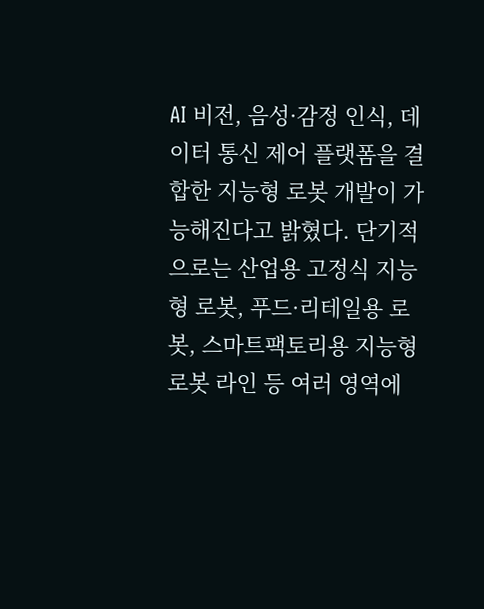AI 비전, 음성·감정 인식, 데이터 통신 제어 플랫폼을 결합한 지능형 로봇 개발이 가능해진다고 밝혔다. 단기적으로는 산업용 고정식 지능형 로봇, 푸드·리테일용 로봇, 스마트팩토리용 지능형 로봇 라인 등 여러 영역에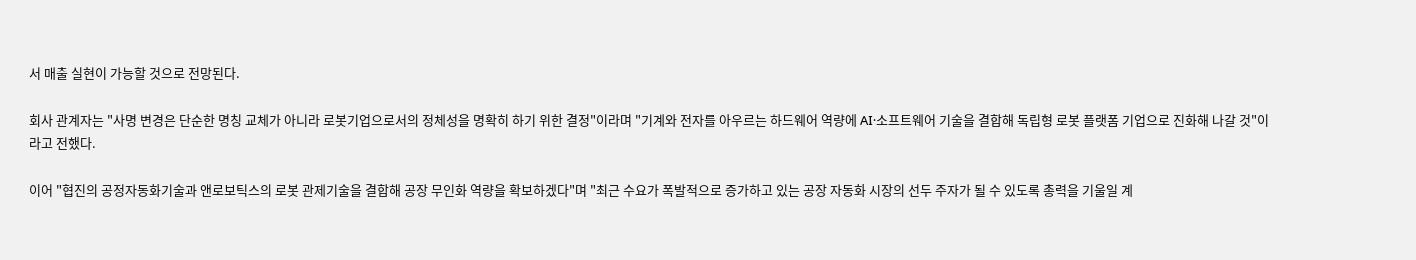서 매출 실현이 가능할 것으로 전망된다.

회사 관계자는 "사명 변경은 단순한 명칭 교체가 아니라 로봇기업으로서의 정체성을 명확히 하기 위한 결정"이라며 "기계와 전자를 아우르는 하드웨어 역량에 AI·소프트웨어 기술을 결합해 독립형 로봇 플랫폼 기업으로 진화해 나갈 것"이라고 전했다.

이어 "협진의 공정자동화기술과 앤로보틱스의 로봇 관제기술을 결합해 공장 무인화 역량을 확보하겠다"며 "최근 수요가 폭발적으로 증가하고 있는 공장 자동화 시장의 선두 주자가 될 수 있도록 총력을 기울일 계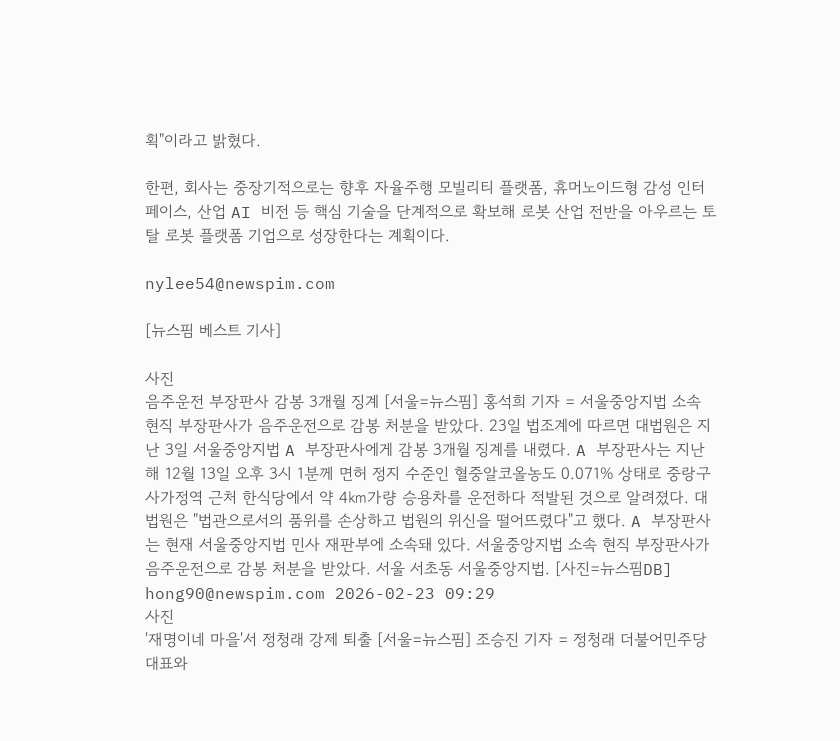획"이라고 밝혔다.

한편, 회사는 중장기적으로는 향후 자율주행 모빌리티 플랫폼, 휴머노이드형 감성 인터페이스, 산업 AI 비전 등 핵심 기술을 단계적으로 확보해 로봇 산업 전반을 아우르는 토탈 로봇 플랫폼 기업으로 성장한다는 계획이다.

nylee54@newspim.com

[뉴스핌 베스트 기사]

사진
음주운전 부장판사 감봉 3개월 징계 [서울=뉴스핌] 홍석희 기자 = 서울중앙지법 소속 현직 부장판사가 음주운전으로 감봉 처분을 받았다. 23일 법조계에 따르면 대법원은 지난 3일 서울중앙지법 A 부장판사에게 감봉 3개월 징계를 내렸다. A 부장판사는 지난해 12월 13일 오후 3시 1분께 면허 정지 수준인 혈중알코올농도 0.071% 상태로 중랑구 사가정역 근처 한식당에서 약 4㎞가량 승용차를 운전하다 적발된 것으로 알려졌다. 대법원은 "법관으로서의 품위를 손상하고 법원의 위신을 떨어뜨렸다"고 했다. A 부장판사는 현재 서울중앙지법 민사 재판부에 소속돼 있다. 서울중앙지법 소속 현직 부장판사가 음주운전으로 감봉 처분을 받았다. 서울 서초동 서울중앙지법. [사진=뉴스핌DB] hong90@newspim.com 2026-02-23 09:29
사진
'재명이네 마을'서 정청래 강제 퇴출 [서울=뉴스핌] 조승진 기자 = 정청래 더불어민주당 대표와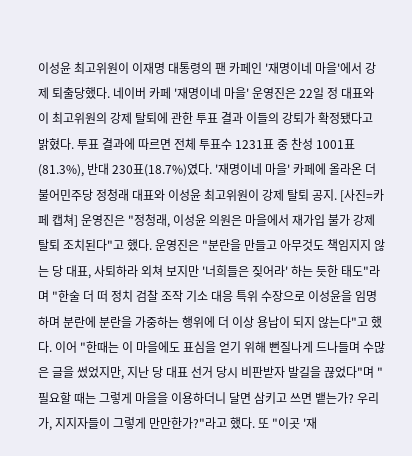이성윤 최고위원이 이재명 대통령의 팬 카페인 '재명이네 마을'에서 강제 퇴출당했다. 네이버 카페 '재명이네 마을' 운영진은 22일 정 대표와 이 최고위원의 강제 탈퇴에 관한 투표 결과 이들의 강퇴가 확정됐다고 밝혔다. 투표 결과에 따르면 전체 투표수 1231표 중 찬성 1001표(81.3%), 반대 230표(18.7%)였다. '재명이네 마을' 카페에 올라온 더불어민주당 정청래 대표와 이성윤 최고위원이 강제 탈퇴 공지. [사진=카페 캡쳐] 운영진은 "정청래, 이성윤 의원은 마을에서 재가입 불가 강제 탈퇴 조치된다"고 했다. 운영진은 "분란을 만들고 아무것도 책임지지 않는 당 대표, 사퇴하라 외쳐 보지만 '너희들은 짖어라' 하는 듯한 태도"라며 "한술 더 떠 정치 검찰 조작 기소 대응 특위 수장으로 이성윤을 임명하며 분란에 분란을 가중하는 행위에 더 이상 용납이 되지 않는다"고 했다. 이어 "한때는 이 마을에도 표심을 얻기 위해 뻔질나게 드나들며 수많은 글을 썼었지만, 지난 당 대표 선거 당시 비판받자 발길을 끊었다"며 "필요할 때는 그렇게 마을을 이용하더니 달면 삼키고 쓰면 뱉는가? 우리가, 지지자들이 그렇게 만만한가?"라고 했다. 또 "이곳 '재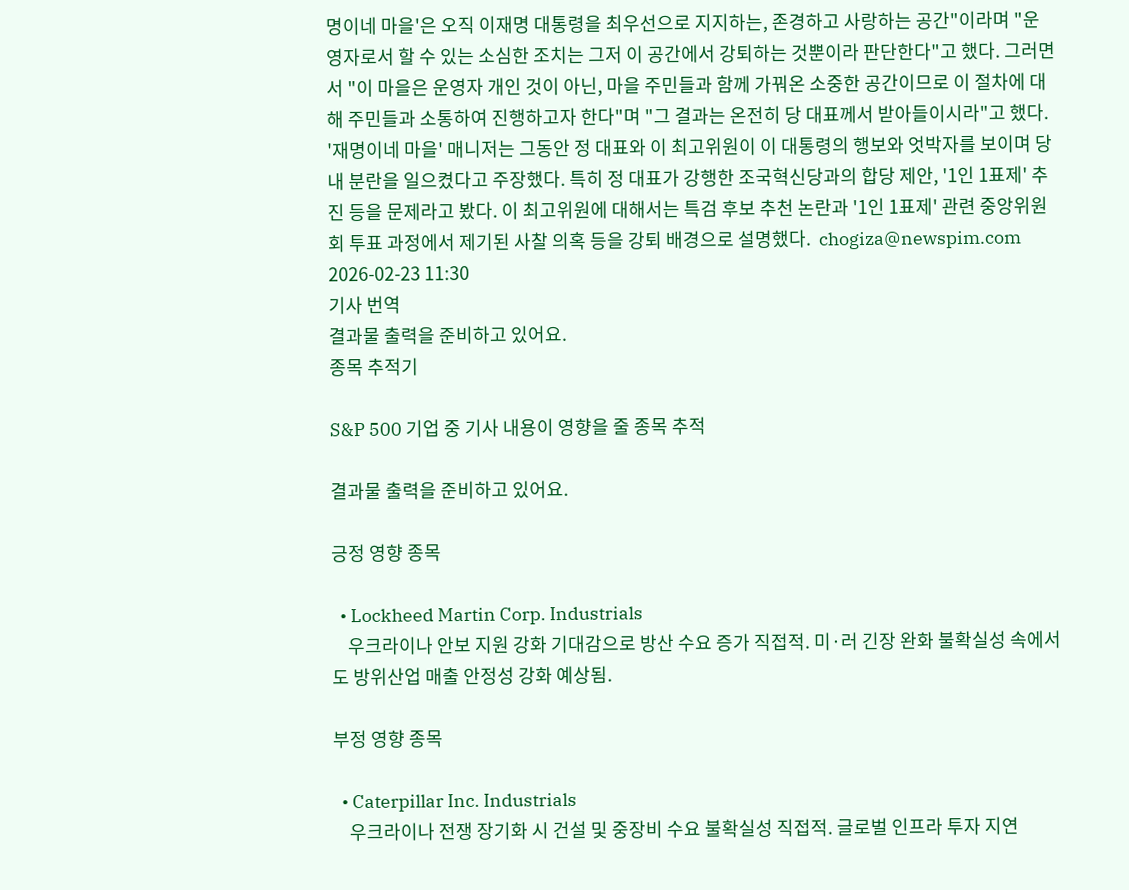명이네 마을'은 오직 이재명 대통령을 최우선으로 지지하는, 존경하고 사랑하는 공간"이라며 "운영자로서 할 수 있는 소심한 조치는 그저 이 공간에서 강퇴하는 것뿐이라 판단한다"고 했다. 그러면서 "이 마을은 운영자 개인 것이 아닌, 마을 주민들과 함께 가꿔온 소중한 공간이므로 이 절차에 대해 주민들과 소통하여 진행하고자 한다"며 "그 결과는 온전히 당 대표께서 받아들이시라"고 했다. '재명이네 마을' 매니저는 그동안 정 대표와 이 최고위원이 이 대통령의 행보와 엇박자를 보이며 당내 분란을 일으켰다고 주장했다. 특히 정 대표가 강행한 조국혁신당과의 합당 제안, '1인 1표제' 추진 등을 문제라고 봤다. 이 최고위원에 대해서는 특검 후보 추천 논란과 '1인 1표제' 관련 중앙위원회 투표 과정에서 제기된 사찰 의혹 등을 강퇴 배경으로 설명했다.  chogiza@newspim.com 2026-02-23 11:30
기사 번역
결과물 출력을 준비하고 있어요.
종목 추적기

S&P 500 기업 중 기사 내용이 영향을 줄 종목 추적

결과물 출력을 준비하고 있어요.

긍정 영향 종목

  • Lockheed Martin Corp. Industrials
    우크라이나 안보 지원 강화 기대감으로 방산 수요 증가 직접적. 미·러 긴장 완화 불확실성 속에서도 방위산업 매출 안정성 강화 예상됨.

부정 영향 종목

  • Caterpillar Inc. Industrials
    우크라이나 전쟁 장기화 시 건설 및 중장비 수요 불확실성 직접적. 글로벌 인프라 투자 지연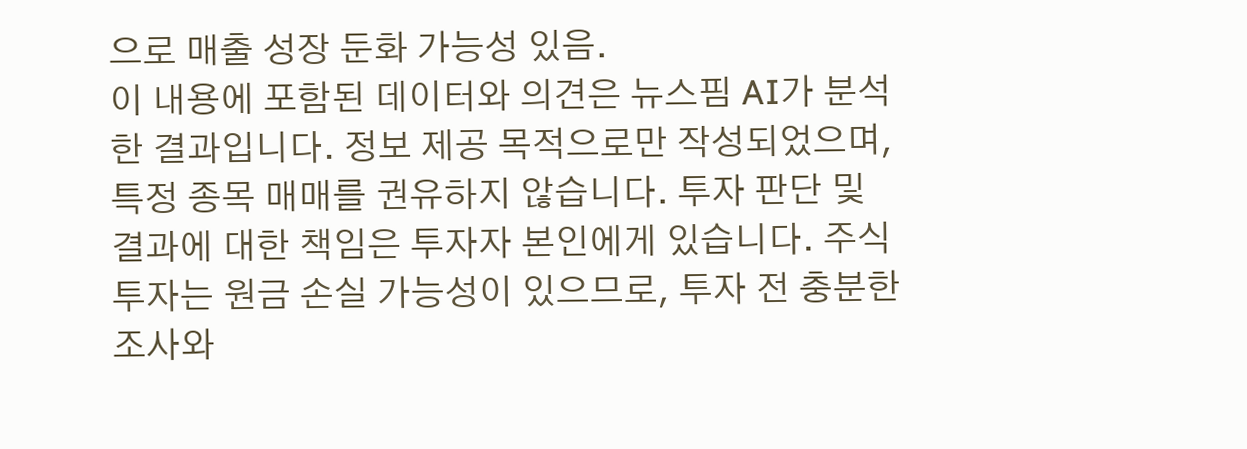으로 매출 성장 둔화 가능성 있음.
이 내용에 포함된 데이터와 의견은 뉴스핌 AI가 분석한 결과입니다. 정보 제공 목적으로만 작성되었으며, 특정 종목 매매를 권유하지 않습니다. 투자 판단 및 결과에 대한 책임은 투자자 본인에게 있습니다. 주식 투자는 원금 손실 가능성이 있으므로, 투자 전 충분한 조사와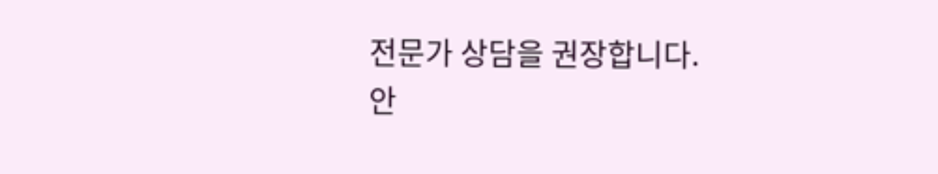전문가 상담을 권장합니다.
안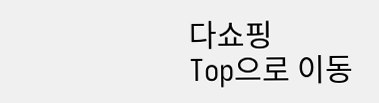다쇼핑
Top으로 이동